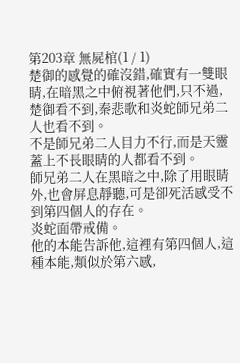第203章 無屍棺(1 / 1)
楚御的感覺的確沒錯,確實有一雙眼睛,在暗黑之中俯視著他們,只不過,楚御看不到,秦悲歌和炎蛇師兄弟二人也看不到。
不是師兄弟二人目力不行,而是天靈蓋上不長眼睛的人都看不到。
師兄弟二人在黑暗之中,除了用眼睛外,也會屏息靜聽,可是卻死活感受不到第四個人的存在。
炎蛇面帶戒備。
他的本能告訴他,這裡有第四個人,這種本能,類似於第六感,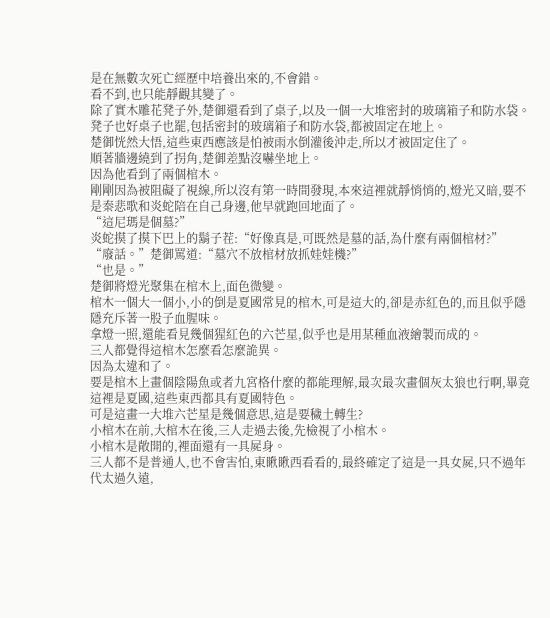是在無數次死亡經歷中培養出來的,不會錯。
看不到,也只能靜觀其變了。
除了實木雕花凳子外,楚御還看到了桌子,以及一個一大堆密封的玻璃箱子和防水袋。
凳子也好桌子也罷,包括密封的玻璃箱子和防水袋,都被固定在地上。
楚御恍然大悟,這些東西應該是怕被雨水倒灌後沖走,所以才被固定住了。
順著牆邊繞到了拐角,楚御差點沒嚇坐地上。
因為他看到了兩個棺木。
剛剛因為被阻礙了視線,所以沒有第一時間發現,本來這裡就靜悄悄的,燈光又暗,要不是秦悲歌和炎蛇陪在自己身邊,他早就跑回地面了。
“這尼瑪是個墓?”
炎蛇摸了摸下巴上的鬍子茬:“好像真是,可既然是墓的話,為什麼有兩個棺材?”
“廢話。”楚御罵道:“墓穴不放棺材放抓娃娃機?”
“也是。”
楚御將燈光聚集在棺木上,面色微變。
棺木一個大一個小,小的倒是夏國常見的棺木,可是這大的,卻是赤紅色的,而且似乎隱隱充斥著一股子血腥味。
拿燈一照,還能看見幾個猩紅色的六芒星,似乎也是用某種血液繪製而成的。
三人都覺得這棺木怎麼看怎麼詭異。
因為太違和了。
要是棺木上畫個陰陽魚或者九宮格什麼的都能理解,最次最次畫個灰太狼也行啊,畢竟這裡是夏國,這些東西都具有夏國特色。
可是這畫一大堆六芒星是幾個意思,這是要穢土轉生?
小棺木在前,大棺木在後,三人走過去後,先檢視了小棺木。
小棺木是敞開的,裡面還有一具屍身。
三人都不是普通人,也不會害怕,東瞅瞅西看看的,最終確定了這是一具女屍,只不過年代太過久遠,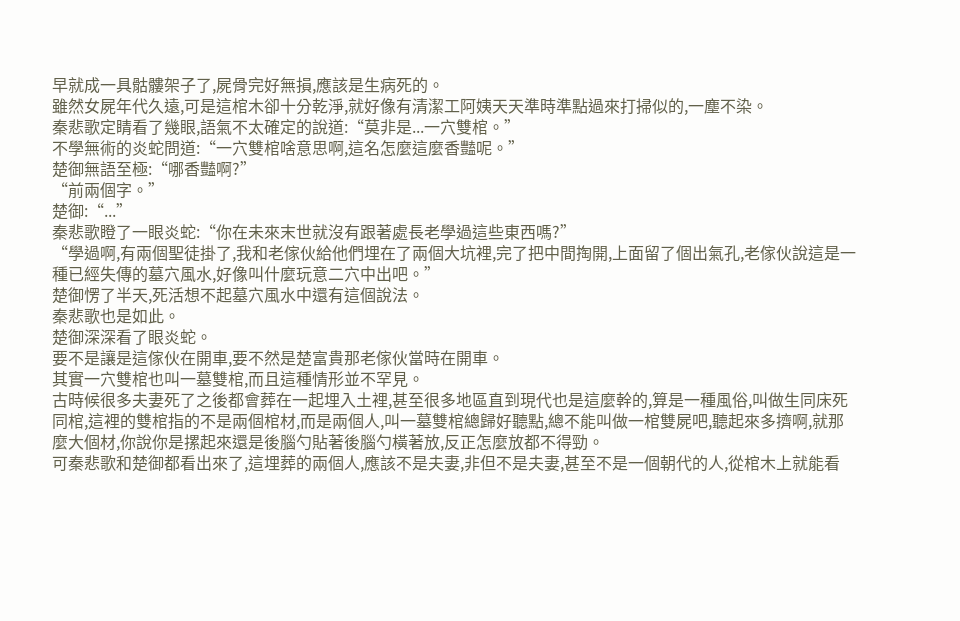早就成一具骷髏架子了,屍骨完好無損,應該是生病死的。
雖然女屍年代久遠,可是這棺木卻十分乾淨,就好像有清潔工阿姨天天準時準點過來打掃似的,一塵不染。
秦悲歌定睛看了幾眼,語氣不太確定的說道:“莫非是...一穴雙棺。”
不學無術的炎蛇問道:“一穴雙棺啥意思啊,這名怎麼這麼香豔呢。”
楚御無語至極:“哪香豔啊?”
“前兩個字。”
楚御:“...”
秦悲歌瞪了一眼炎蛇:“你在未來末世就沒有跟著處長老學過這些東西嗎?”
“學過啊,有兩個聖徒掛了,我和老傢伙給他們埋在了兩個大坑裡,完了把中間掏開,上面留了個出氣孔,老傢伙說這是一種已經失傳的墓穴風水,好像叫什麼玩意二穴中出吧。”
楚御愣了半天,死活想不起墓穴風水中還有這個說法。
秦悲歌也是如此。
楚御深深看了眼炎蛇。
要不是讓是這傢伙在開車,要不然是楚富貴那老傢伙當時在開車。
其實一穴雙棺也叫一墓雙棺,而且這種情形並不罕見。
古時候很多夫妻死了之後都會葬在一起埋入土裡,甚至很多地區直到現代也是這麼幹的,算是一種風俗,叫做生同床死同棺,這裡的雙棺指的不是兩個棺材,而是兩個人,叫一墓雙棺總歸好聽點,總不能叫做一棺雙屍吧,聽起來多擠啊,就那麼大個材,你說你是摞起來還是後腦勺貼著後腦勺橫著放,反正怎麼放都不得勁。
可秦悲歌和楚御都看出來了,這埋葬的兩個人,應該不是夫妻,非但不是夫妻,甚至不是一個朝代的人,從棺木上就能看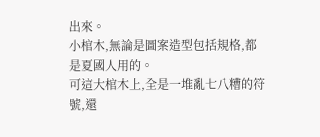出來。
小棺木,無論是圖案造型包括規格,都是夏國人用的。
可這大棺木上,全是一堆亂七八糟的符號,還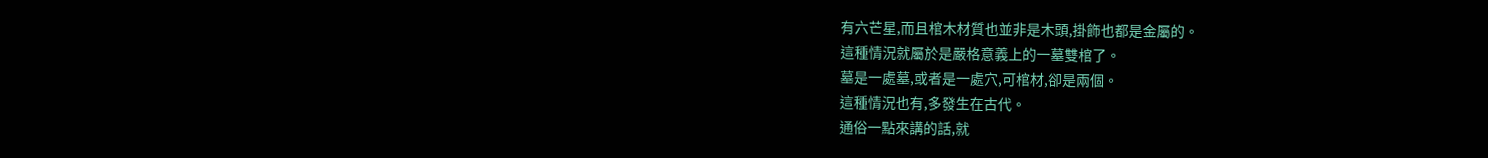有六芒星,而且棺木材質也並非是木頭,掛飾也都是金屬的。
這種情況就屬於是嚴格意義上的一墓雙棺了。
墓是一處墓,或者是一處穴,可棺材,卻是兩個。
這種情況也有,多發生在古代。
通俗一點來講的話,就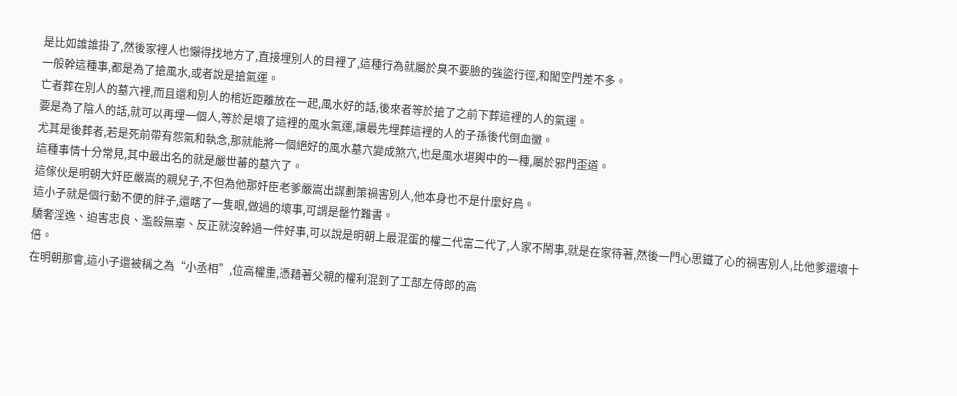是比如誰誰掛了,然後家裡人也懶得找地方了,直接埋別人的目裡了,這種行為就屬於臭不要臉的強盜行徑,和闖空門差不多。
一般幹這種事,都是為了搶風水,或者說是搶氣運。
亡者葬在別人的墓穴裡,而且還和別人的棺近距離放在一起,風水好的話,後來者等於搶了之前下葬這裡的人的氣運。
要是為了陰人的話,就可以再埋一個人,等於是壞了這裡的風水氣運,讓最先埋葬這裡的人的子孫後代倒血黴。
尤其是後葬者,若是死前帶有怨氣和執念,那就能將一個絕好的風水墓穴變成煞穴,也是風水堪輿中的一種,屬於邪門歪道。
這種事情十分常見,其中最出名的就是嚴世蕃的墓穴了。
這傢伙是明朝大奸臣嚴嵩的親兒子,不但為他那奸臣老爹嚴嵩出謀劃策禍害別人,他本身也不是什麼好鳥。
這小子就是個行動不便的胖子,還瞎了一隻眼,做過的壞事,可謂是罄竹難書。
驕奢淫逸、迫害忠良、濫殺無辜、反正就沒幹過一件好事,可以說是明朝上最混蛋的權二代富二代了,人家不鬧事,就是在家待著,然後一門心思鐵了心的禍害別人,比他爹還壞十倍。
在明朝那會,這小子還被稱之為“小丞相”,位高權重,憑藉著父親的權利混到了工部左侍郎的高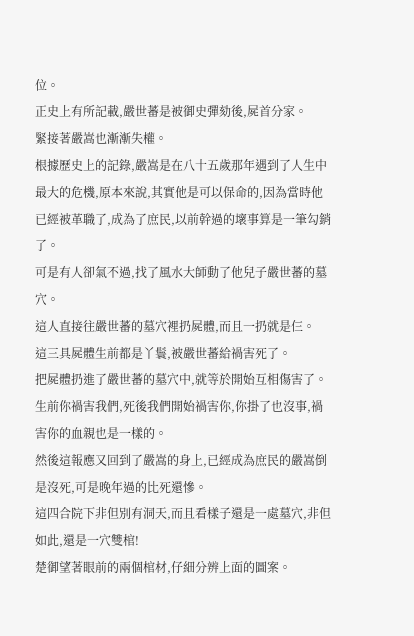位。
正史上有所記載,嚴世蕃是被御史彈劾後,屍首分家。
緊接著嚴嵩也漸漸失權。
根據歷史上的記錄,嚴嵩是在八十五歲那年遇到了人生中最大的危機,原本來說,其實他是可以保命的,因為當時他已經被革職了,成為了庶民,以前幹過的壞事算是一筆勾銷了。
可是有人卻氣不過,找了風水大師動了他兒子嚴世蕃的墓穴。
這人直接往嚴世蕃的墓穴裡扔屍體,而且一扔就是仨。
這三具屍體生前都是丫鬟,被嚴世蕃給禍害死了。
把屍體扔進了嚴世蕃的墓穴中,就等於開始互相傷害了。
生前你禍害我們,死後我們開始禍害你,你掛了也沒事,禍害你的血親也是一樣的。
然後這報應又回到了嚴嵩的身上,已經成為庶民的嚴嵩倒是沒死,可是晚年過的比死還慘。
這四合院下非但別有洞天,而且看樣子還是一處墓穴,非但如此,還是一穴雙棺!
楚御望著眼前的兩個棺材,仔細分辨上面的圖案。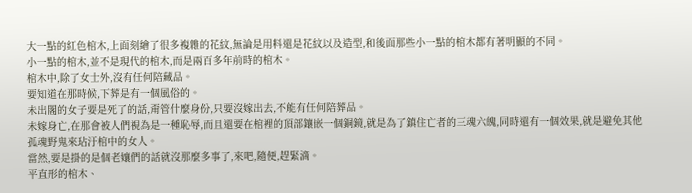大一點的紅色棺木,上面刻繪了很多複雜的花紋,無論是用料還是花紋以及造型,和後面那些小一點的棺木都有著明顯的不同。
小一點的棺木,並不是現代的棺木,而是兩百多年前時的棺木。
棺木中,除了女士外,沒有任何陪藏品。
要知道在那時候,下葬是有一個風俗的。
未出閣的女子要是死了的話,甭管什麼身份,只要沒嫁出去,不能有任何陪葬品。
未嫁身亡,在那會被人們視為是一種恥辱,而且還要在棺裡的頂部鑲嵌一個銅鏡,就是為了鎮住亡者的三魂六魄,同時還有一個效果,就是避免其他孤魂野鬼來玷汙棺中的女人。
當然,要是掛的是個老孃們的話就沒那麼多事了,來吧,隨便,趕緊滴。
平直形的棺木、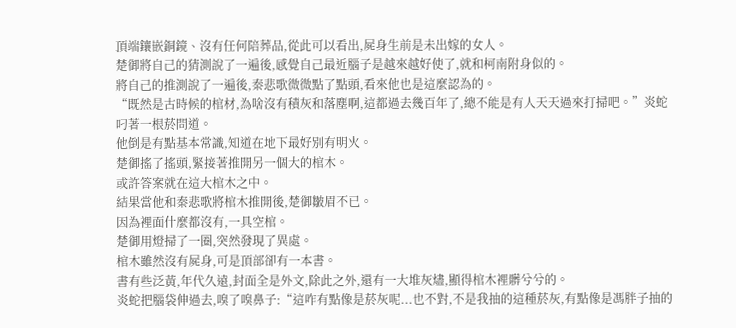頂端鑲嵌銅鏡、沒有任何陪葬品,從此可以看出,屍身生前是未出嫁的女人。
楚御將自己的猜測說了一遍後,感覺自己最近腦子是越來越好使了,就和柯南附身似的。
將自己的推測說了一遍後,秦悲歌微微點了點頭,看來他也是這麼認為的。
“既然是古時候的棺材,為啥沒有積灰和落塵啊,這都過去幾百年了,總不能是有人天天過來打掃吧。”炎蛇叼著一根菸問道。
他倒是有點基本常識,知道在地下最好別有明火。
楚御搖了搖頭,緊接著推開另一個大的棺木。
或許答案就在這大棺木之中。
結果當他和秦悲歌將棺木推開後,楚御皺眉不已。
因為裡面什麼都沒有,一具空棺。
楚御用燈掃了一圈,突然發現了異處。
棺木雖然沒有屍身,可是頂部卻有一本書。
書有些泛黃,年代久遠,封面全是外文,除此之外,還有一大堆灰燼,顯得棺木裡髒兮兮的。
炎蛇把腦袋伸過去,嗅了嗅鼻子:“這咋有點像是菸灰呢...也不對,不是我抽的這種菸灰,有點像是馮胖子抽的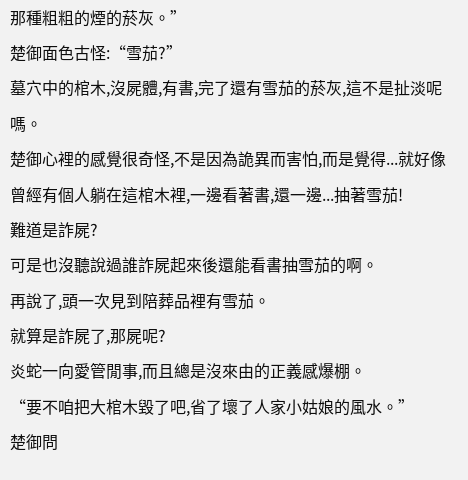那種粗粗的煙的菸灰。”
楚御面色古怪:“雪茄?”
墓穴中的棺木,沒屍體,有書,完了還有雪茄的菸灰,這不是扯淡呢嗎。
楚御心裡的感覺很奇怪,不是因為詭異而害怕,而是覺得...就好像曾經有個人躺在這棺木裡,一邊看著書,還一邊...抽著雪茄!
難道是詐屍?
可是也沒聽說過誰詐屍起來後還能看書抽雪茄的啊。
再說了,頭一次見到陪葬品裡有雪茄。
就算是詐屍了,那屍呢?
炎蛇一向愛管閒事,而且總是沒來由的正義感爆棚。
“要不咱把大棺木毀了吧,省了壞了人家小姑娘的風水。”
楚御問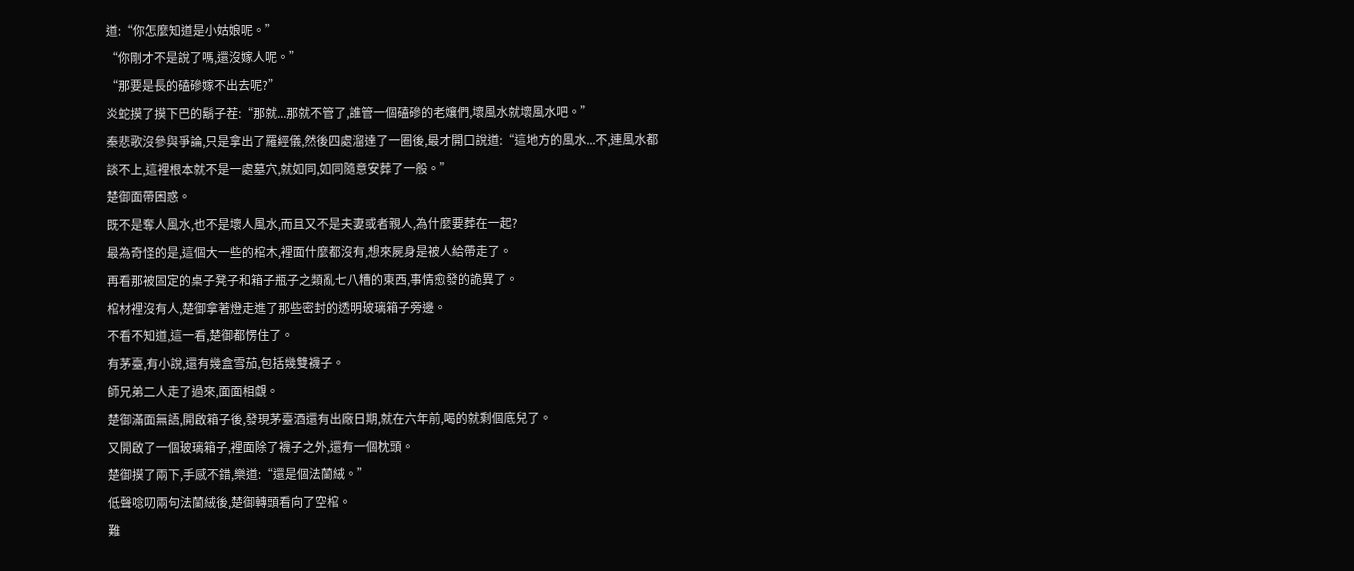道:“你怎麼知道是小姑娘呢。”
“你剛才不是說了嗎,還沒嫁人呢。”
“那要是長的磕磣嫁不出去呢?”
炎蛇摸了摸下巴的鬍子茬:“那就...那就不管了,誰管一個磕磣的老孃們,壞風水就壞風水吧。”
秦悲歌沒參與爭論,只是拿出了羅經儀,然後四處溜達了一圈後,最才開口說道:“這地方的風水...不,連風水都談不上,這裡根本就不是一處墓穴,就如同,如同隨意安葬了一般。”
楚御面帶困惑。
既不是奪人風水,也不是壞人風水,而且又不是夫妻或者親人,為什麼要葬在一起?
最為奇怪的是,這個大一些的棺木,裡面什麼都沒有,想來屍身是被人給帶走了。
再看那被固定的桌子凳子和箱子瓶子之類亂七八糟的東西,事情愈發的詭異了。
棺材裡沒有人,楚御拿著燈走進了那些密封的透明玻璃箱子旁邊。
不看不知道,這一看,楚御都愣住了。
有茅臺,有小說,還有幾盒雪茄,包括幾雙襪子。
師兄弟二人走了過來,面面相覷。
楚御滿面無語,開啟箱子後,發現茅臺酒還有出廠日期,就在六年前,喝的就剩個底兒了。
又開啟了一個玻璃箱子,裡面除了襪子之外,還有一個枕頭。
楚御摸了兩下,手感不錯,樂道:“還是個法蘭絨。”
低聲唸叨兩句法蘭絨後,楚御轉頭看向了空棺。
難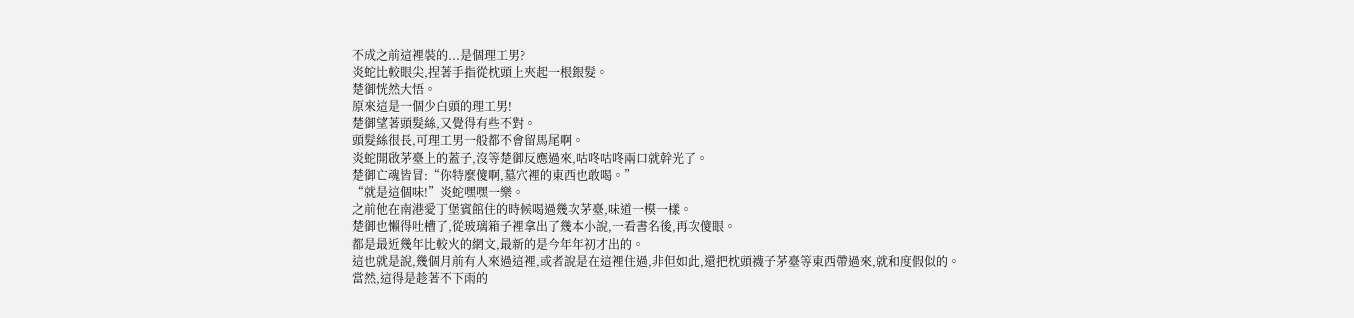不成之前這裡裝的...是個理工男?
炎蛇比較眼尖,捏著手指從枕頭上夾起一根銀髮。
楚御恍然大悟。
原來這是一個少白頭的理工男!
楚御望著頭髮絲,又覺得有些不對。
頭髮絲很長,可理工男一般都不會留馬尾啊。
炎蛇開啟茅臺上的蓋子,沒等楚御反應過來,咕咚咕咚兩口就幹光了。
楚御亡魂皆冒:“你特麼傻啊,墓穴裡的東西也敢喝。”
“就是這個味!”炎蛇嘿嘿一樂。
之前他在南港愛丁堡賓館住的時候喝過幾次茅臺,味道一模一樣。
楚御也懶得吐槽了,從玻璃箱子裡拿出了幾本小說,一看書名後,再次傻眼。
都是最近幾年比較火的網文,最新的是今年年初才出的。
這也就是說,幾個月前有人來過這裡,或者說是在這裡住過,非但如此,還把枕頭襪子茅臺等東西帶過來,就和度假似的。
當然,這得是趁著不下雨的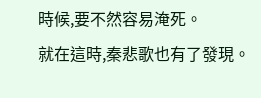時候,要不然容易淹死。
就在這時,秦悲歌也有了發現。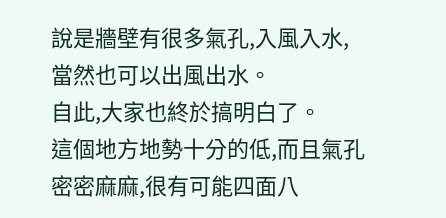說是牆壁有很多氣孔,入風入水,當然也可以出風出水。
自此,大家也終於搞明白了。
這個地方地勢十分的低,而且氣孔密密麻麻,很有可能四面八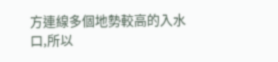方連線多個地勢較高的入水口,所以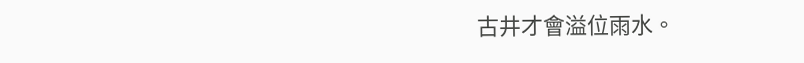古井才會溢位雨水。